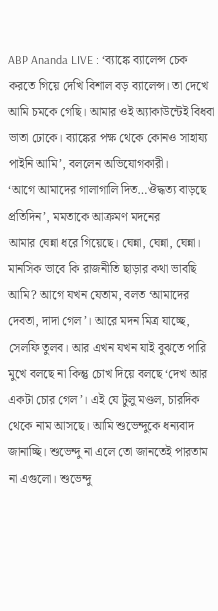ABP Ananda LIVE : ‘ব্যাঙ্কে ব্যালেন্স চেক করতে গিয়ে দেখি বিশাল বড় ব্যালেন্স। তা দেখে আমি চমকে গেছি। আমার ওই অ্যাকাউন্টেই বিধবা ভাতা ঢোকে। ব্যাঙ্কের পক্ষ থেকে কোনও সাহায্য পাইনি আমি’, বললেন অভিযোগকারী।
‘আগে আমাদের গালাগালি দিত…ঔদ্ধত্য বাড়ছে প্রতিদিন’, মমতাকে আক্রমণ মদনের
আমার ঘেন্না ধরে গিয়েছে। ঘেন্না, ঘেন্না, ঘেন্না। মানসিক ভাবে কি রাজনীতি ছাড়ার কথা ভাবছি আমি? আগে যখন যেতাম, বলত ‘আমাদের দেবতা, দাদা গেল’। আরে মদন মিত্র যাচ্ছে, সেলফি তুলব। আর এখন যখন যাই বুঝতে পারি মুখে বলছে না কিন্তু চোখ দিয়ে বলছে ‘দেখ আর একটা চোর গেল’। এই যে টুলু মণ্ডল, চারদিক থেকে নাম আসছে। আমি শুভেন্দুকে ধন্যবাদ জানাচ্ছি। শুভেন্দু না এলে তো জানতেই পারতাম না এগুলো। শুভেন্দু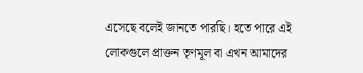এসেছে বলেই জানতে পারছি। হতে পারে এই লোকগুলে প্রাক্তন তৃণমূল বা এখন আমাদের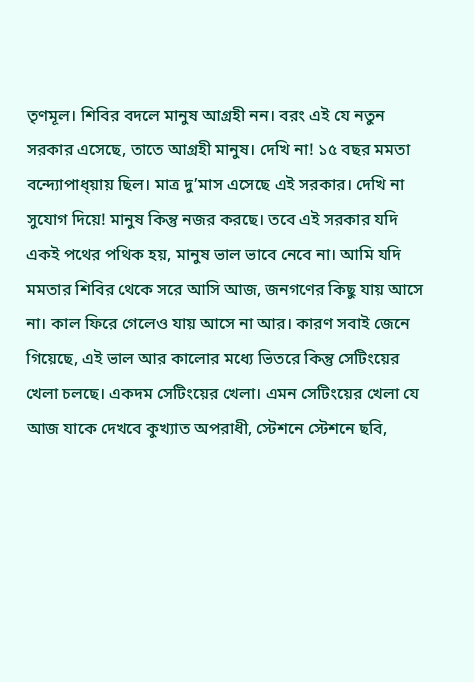তৃণমূল। শিবির বদলে মানুষ আগ্রহী নন। বরং এই যে নতুন সরকার এসেছে, তাতে আগ্রহী মানুষ। দেখি না! ১৫ বছর মমতা বন্দ্যোপাধ্য়ায় ছিল। মাত্র দু’মাস এসেছে এই সরকার। দেখি না সুযোগ দিয়ে! মানুষ কিন্তু নজর করছে। তবে এই সরকার যদি একই পথের পথিক হয়, মানুষ ভাল ভাবে নেবে না। আমি যদি মমতার শিবির থেকে সরে আসি আজ, জনগণের কিছু যায় আসে না। কাল ফিরে গেলেও যায় আসে না আর। কারণ সবাই জেনে গিয়েছে, এই ভাল আর কালোর মধ্যে ভিতরে কিন্তু সেটিংয়ের খেলা চলছে। একদম সেটিংয়ের খেলা। এমন সেটিংয়ের খেলা যে আজ যাকে দেখবে কুখ্যাত অপরাধী, স্টেশনে স্টেশনে ছবি,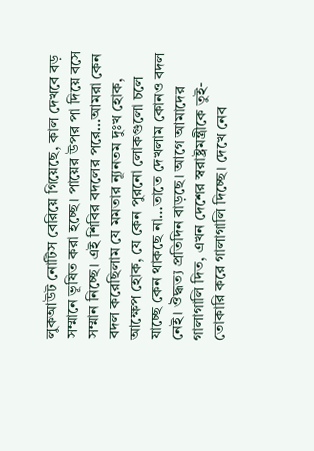লুকআউট নোটিস বেরিয়ে গিয়েছে, কাল দেখবে বড় সম্মানে ভূষিত করা হচ্ছে। পায়ের উপর পা দিয়ে বসে সম্মান নিচ্ছে। এই শিবির বদলের পরে…আমরা কেন বদল করেছিলাম যে মমতার ন্যূনতম দুঃখ হোক, আক্ষেপ হোক, যে কেন পুরনো লোকগুলো চলে যাচ্ছে কেন থাকছে না…তাতে দেখলাম কোনও বদল নেই। ঔদ্ধত্য প্রতিদিন বাড়ছে। আগে আমাদের গালাগালি দিত, এখন দেশের স্বরাষ্ট্রমন্ত্রীকে তুই-তোকারি করে গালাগালি দিচ্ছে। দেখে নেব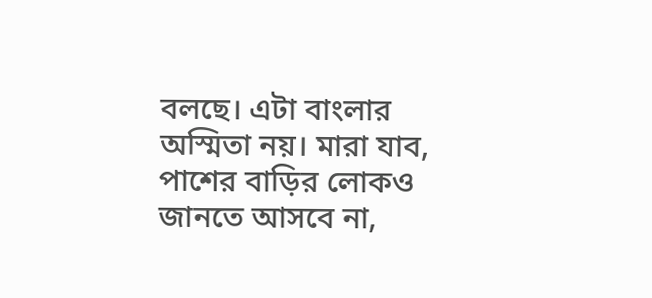বলছে। এটা বাংলার অস্মিতা নয়। মারা যাব, পাশের বাড়ির লোকও জানতে আসবে না,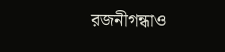রজনীগন্ধাও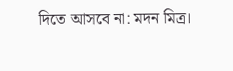দিতে আসবে না: মদন মিত্র।